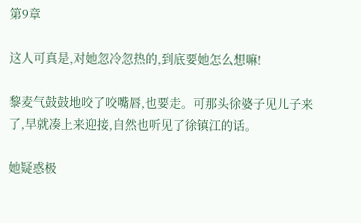第9章

这人可真是,对她忽冷忽热的,到底要她怎么想嘛!

黎麦气鼓鼓地咬了咬嘴唇,也要走。可那头徐婆子见儿子来了,早就凑上来迎接,自然也听见了徐镇江的话。

她疑惑极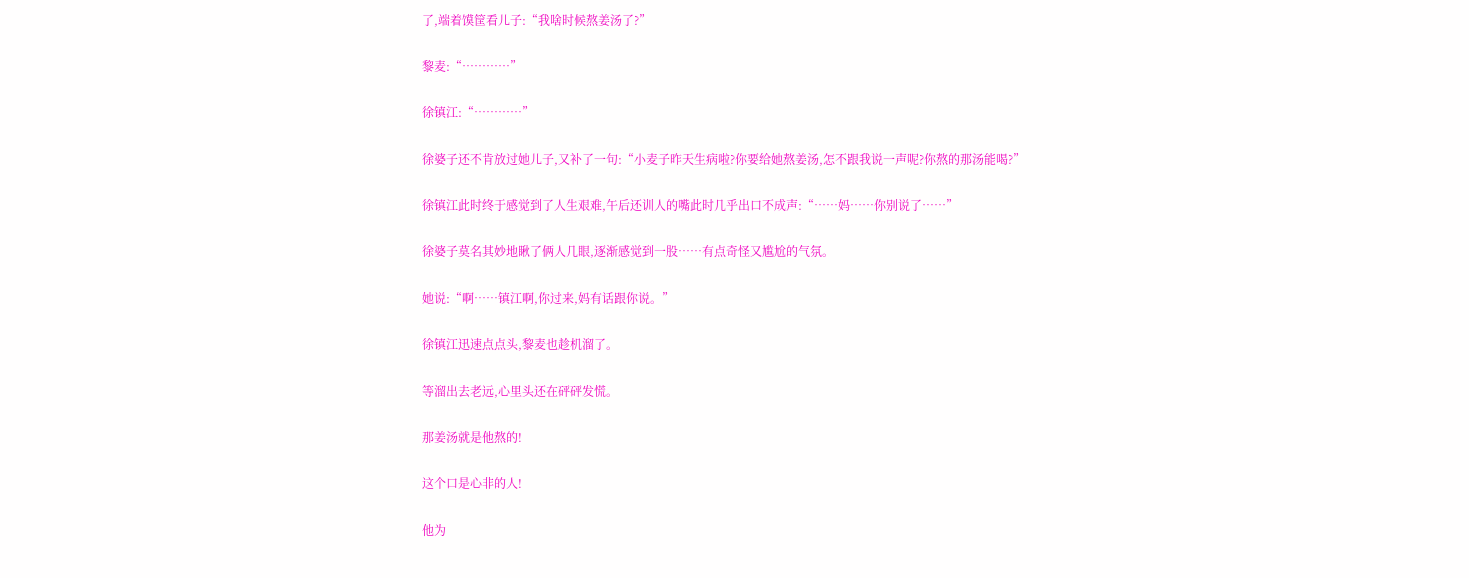了,端着馍筐看儿子:“我啥时候熬姜汤了?”

黎麦:“…………”

徐镇江:“…………”

徐婆子还不肯放过她儿子,又补了一句:“小麦子昨天生病啦?你要给她熬姜汤,怎不跟我说一声呢?你熬的那汤能喝?”

徐镇江此时终于感觉到了人生艰难,午后还训人的嘴此时几乎出口不成声:“……妈……你别说了……”

徐婆子莫名其妙地瞅了俩人几眼,逐渐感觉到一股……有点奇怪又尴尬的气氛。

她说:“啊……镇江啊,你过来,妈有话跟你说。”

徐镇江迅速点点头,黎麦也趁机溜了。

等溜出去老远,心里头还在砰砰发慌。

那姜汤就是他熬的!

这个口是心非的人!

他为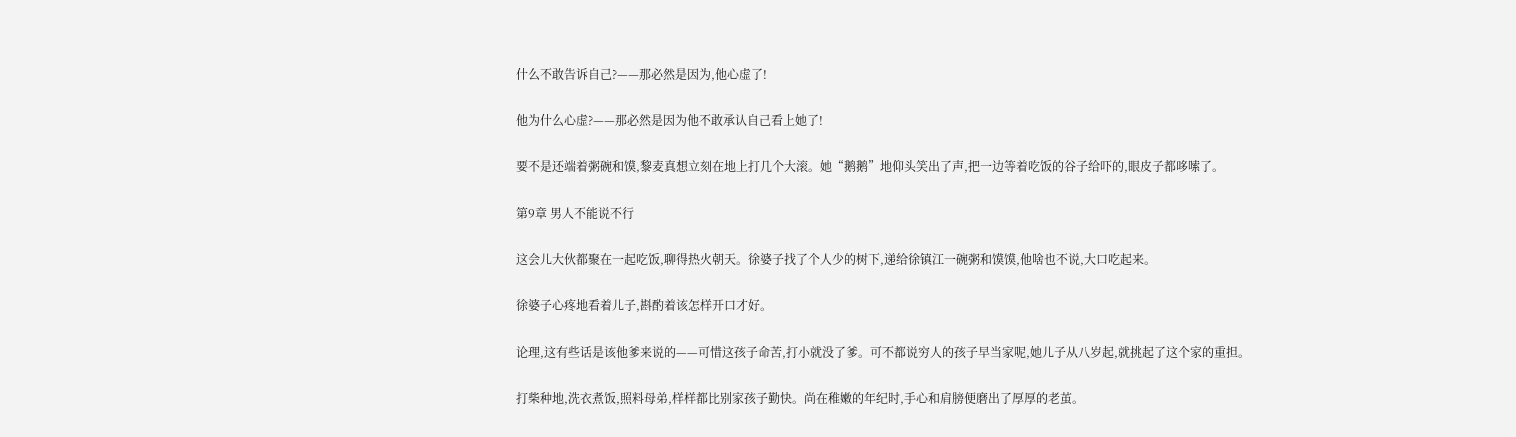什么不敢告诉自己?——那必然是因为,他心虚了!

他为什么心虚?——那必然是因为他不敢承认自己看上她了!

要不是还端着粥碗和馍,黎麦真想立刻在地上打几个大滚。她“鹅鹅”地仰头笑出了声,把一边等着吃饭的谷子给吓的,眼皮子都哆嗦了。

第9章 男人不能说不行

这会儿大伙都聚在一起吃饭,聊得热火朝天。徐婆子找了个人少的树下,递给徐镇江一碗粥和馍馍,他啥也不说,大口吃起来。

徐婆子心疼地看着儿子,斟酌着该怎样开口才好。

论理,这有些话是该他爹来说的——可惜这孩子命苦,打小就没了爹。可不都说穷人的孩子早当家呢,她儿子从八岁起,就挑起了这个家的重担。

打柴种地,洗衣煮饭,照料母弟,样样都比别家孩子勤快。尚在稚嫩的年纪时,手心和肩膀便磨出了厚厚的老茧。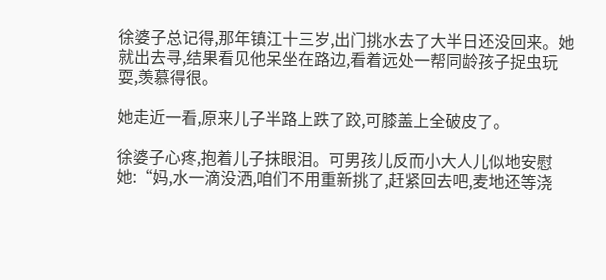徐婆子总记得,那年镇江十三岁,出门挑水去了大半日还没回来。她就出去寻,结果看见他呆坐在路边,看着远处一帮同龄孩子捉虫玩耍,羡慕得很。

她走近一看,原来儿子半路上跌了跤,可膝盖上全破皮了。

徐婆子心疼,抱着儿子抹眼泪。可男孩儿反而小大人儿似地安慰她:“妈,水一滴没洒,咱们不用重新挑了,赶紧回去吧,麦地还等浇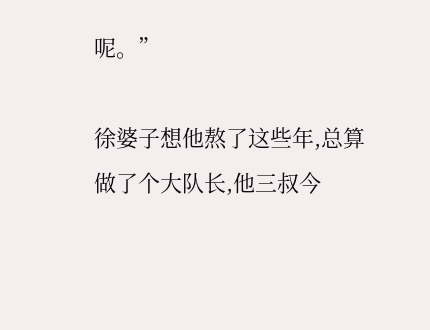呢。”

徐婆子想他熬了这些年,总算做了个大队长,他三叔今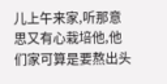儿上午来家,听那意思又有心栽培他,他们家可算是要熬出头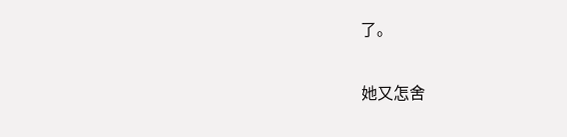了。

她又怎舍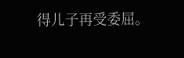得儿子再受委屈。